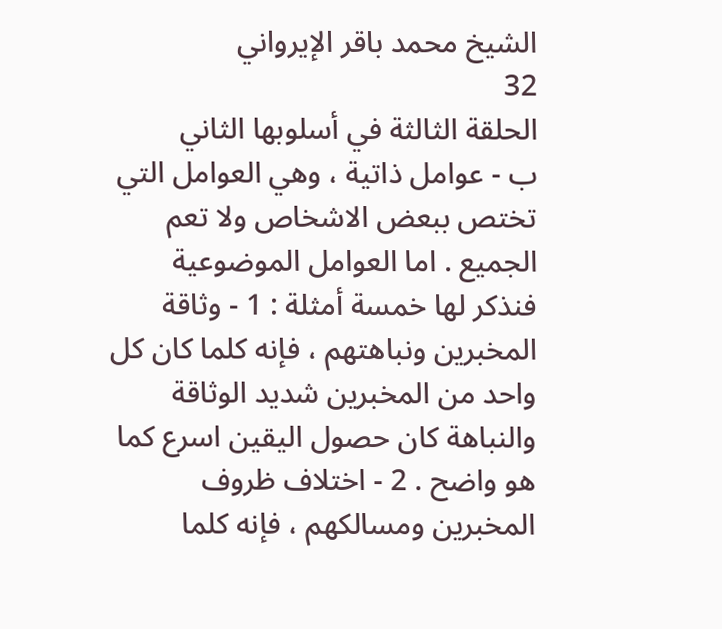الشيخ محمد باقر الإيرواني
32
الحلقة الثالثة في أسلوبها الثاني
ب - عوامل ذاتية ، وهي العوامل التي تختص ببعض الاشخاص ولا تعم الجميع . اما العوامل الموضوعية فنذكر لها خمسة أمثلة : 1 - وثاقة المخبرين ونباهتهم ، فإنه كلما كان كل واحد من المخبرين شديد الوثاقة والنباهة كان حصول اليقين اسرع كما هو واضح . 2 - اختلاف ظروف المخبرين ومسالكهم ، فإنه كلما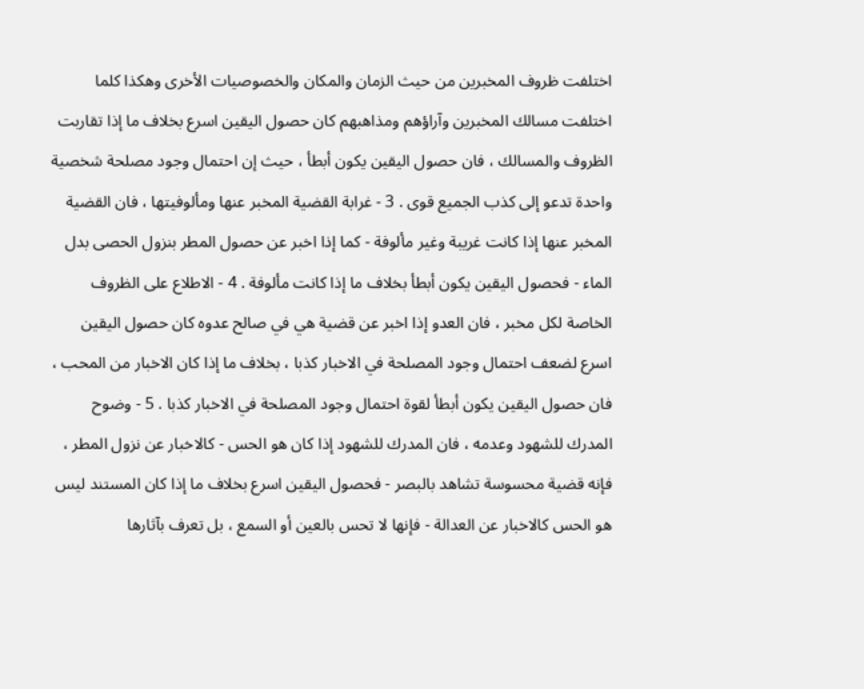اختلفت ظروف المخبرين من حيث الزمان والمكان والخصوصيات الأخرى وهكذا كلما اختلفت مسالك المخبرين وآراؤهم ومذاهبهم كان حصول اليقين اسرع بخلاف ما إذا تقاربت الظروف والمسالك ، فان حصول اليقين يكون أبطأ ، حيث إن احتمال وجود مصلحة شخصية واحدة تدعو إلى كذب الجميع قوى . 3 - غرابة القضية المخبر عنها ومألوفيتها ، فان القضية المخبر عنها إذا كانت غريبة وغير مألوفة - كما إذا اخبر عن حصول المطر بنزول الحصى بدل الماء - فحصول اليقين يكون أبطأ بخلاف ما إذا كانت مألوفة . 4 - الاطلاع على الظروف الخاصة لكل مخبر ، فان العدو إذا اخبر عن قضية هي في صالح عدوه كان حصول اليقين اسرع لضعف احتمال وجود المصلحة في الاخبار كذبا ، بخلاف ما إذا كان الاخبار من المحب ، فان حصول اليقين يكون أبطأ لقوة احتمال وجود المصلحة في الاخبار كذبا . 5 - وضوح المدرك للشهود وعدمه ، فان المدرك للشهود إذا كان هو الحس - كالاخبار عن نزول المطر ، فإنه قضية محسوسة تشاهد بالبصر - فحصول اليقين اسرع بخلاف ما إذا كان المستند ليس هو الحس كالاخبار عن العدالة - فإنها لا تحس بالعين أو السمع ، بل تعرف بآثارها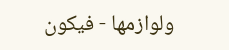ولوازمها - فيكون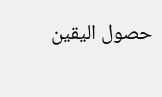حصول اليقين